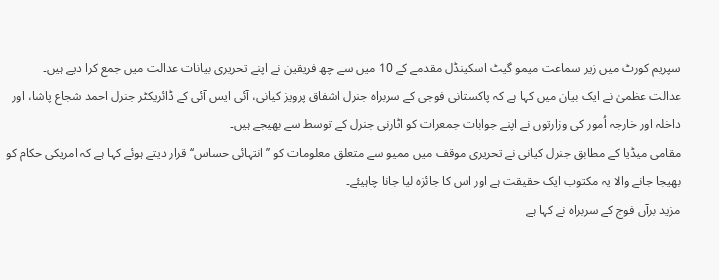سپریم کورٹ میں زیر سماعت میمو گیٹ اسکینڈل مقدمے کے 10 میں سے چھ فریقین نے اپنے تحریری بیانات عدالت میں جمع کرا دیے ہیں۔
عدالت عظمیٰ نے ایک بیان میں کہا ہے کہ پاکستانی فوجی کے سربراہ جنرل اشفاق پرویز کیانی، آئی ایس آئی کے ڈائریکٹر جنرل احمد شجاع پاشا، اور داخلہ اور خارجہ اُمور کی وزارتوں نے اپنے جوابات جمعرات کو اٹارنی جنرل کے توسط سے بھیجے ہیں۔
مقامی میڈیا کے مطابق جنرل کیانی نے تحریری موقف میں ممیو سے متعلق معلومات کو ’’انتہائی حساس‘‘ قرار دیتے ہوئے کہا ہے کہ امریکی حکام کو بھیجا جانے والا یہ مکتوب ایک حقیقت ہے اور اس کا جائزہ لیا جانا چاہیئے۔
مزید برآں فوج کے سربراہ نے کہا ہے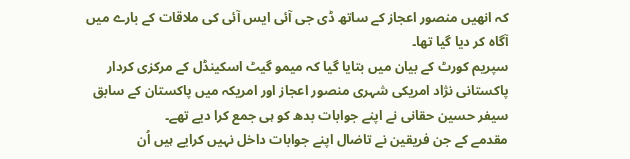کہ انھیں منصور اعجاز کے ساتھ ڈی جی آئی ایس آئی کی ملاقات کے بارے میں آگاہ کر دیا گیا تھا۔
سپریم کورٹ کے بیان میں بتایا گیا کہ میمو گیٹ اسکینڈل کے مرکزی کردار پاکستانی نژاد امریکی شہری منصور اعجاز اور امریکہ میں پاکستان کے سابق سیفر حسین حقانی نے اپنے جوابات بدھ کو ہی جمع کرا دیے تھے۔
مقدمے کے جن فریقین نے تاضال اپنے جوابات داخل نہیں کرایے ہیں اُن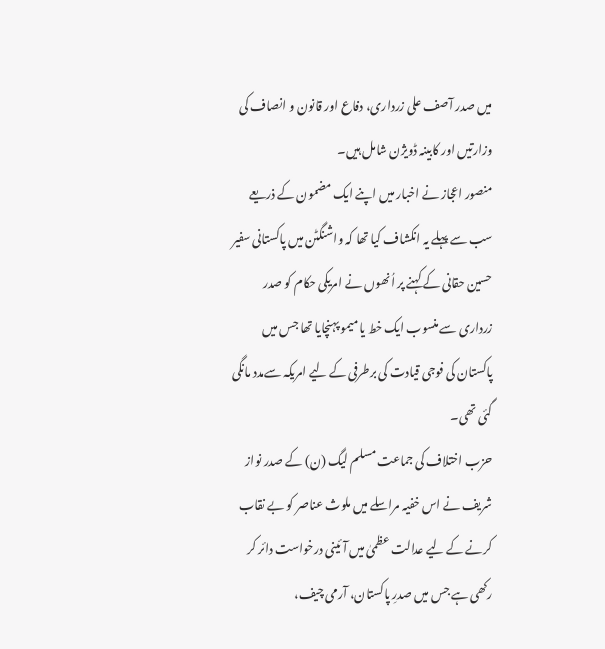میں صدر آصف علی زرداری، دفاع اور قانون و انصاف کی وزارتیں اور کابینہ ڈویژن شامل ہیں۔
منصور اعجاز نے اخبار میں اپنے ایک مضمون کے ذریعے سب سے پہلے یہ انکشاف کیا تھا کہ واشنگٹن میں پاکستانی سفیر حسین حقانی کے کہنے پر اُنھوں نے امریکی حکام کو صدر زرداری سے منسوب ایک خط یا میمو پہنچایا تھا جس میں پاکستان کی فوجی قیادت کی برطرفی کے لیے امریکہ سےمدد مانگی گئی تھی۔
حزب اختلاف کی جماعت مسلم لیگ (ن) کے صدر نواز شریف نے اس خفیہ مراسلے میں ملوث عناصر کو بے نقاب کرنے کے لیے عدالت عظمیٰ میں آئینی درخواست دائر کر رکھی ہے جس میں صدرِ پاکستان، آرمی چیف،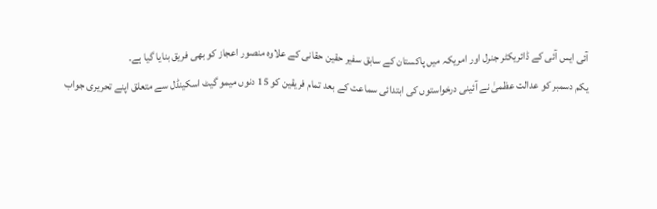آئی ایس آئی کے ڈائریکٹر جنرل اور امریکہ میں پاکستان کے سابق سفیر حقین حقانی کے علاوہ منصور اعجاز کو بھی فریق بنایا گیا ہے۔
یکم دسمبر کو عدالت عظمیٰ نے آئینی درخواستوں کی ابتدائی سماعت کے بعد تمام فریقین کو 15 دنوں میمو گیٹ اسکینڈل سے متعلق اپنے تحریری جواب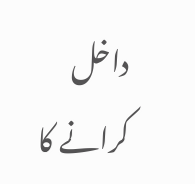داخل کرانے کا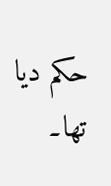حکم دیا تھا۔